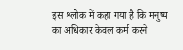इस श्लोक में कहा गया है कि मनुष्य का अधिकार केवल कर्म करने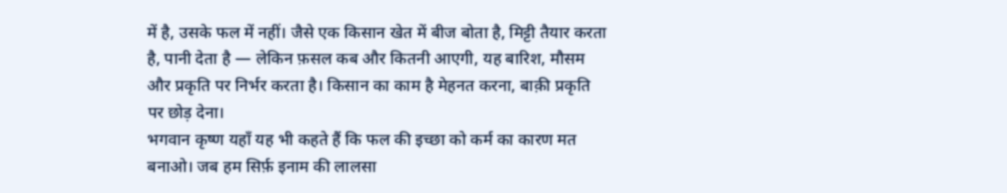में है, उसके फल में नहीं। जैसे एक किसान खेत में बीज बोता है, मिट्टी तैयार करता है, पानी देता है — लेकिन फ़सल कब और कितनी आएगी, यह बारिश, मौसम और प्रकृति पर निर्भर करता है। किसान का काम है मेहनत करना, बाक़ी प्रकृति पर छोड़ देना।
भगवान कृष्ण यहाँ यह भी कहते हैं कि फल की इच्छा को कर्म का कारण मत बनाओ। जब हम सिर्फ़ इनाम की लालसा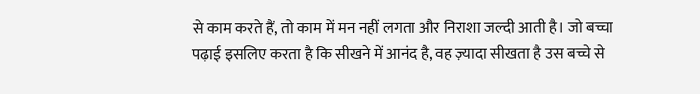से काम करते हैं, तो काम में मन नहीं लगता और निराशा जल्दी आती है। जो बच्चा पढ़ाई इसलिए करता है कि सीखने में आनंद है, वह ज़्यादा सीखता है उस बच्चे से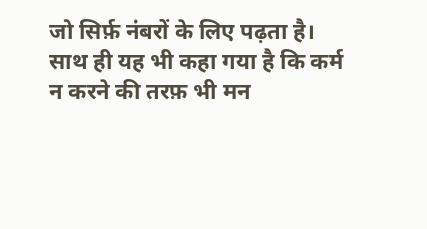जो सिर्फ़ नंबरों के लिए पढ़ता है।
साथ ही यह भी कहा गया है कि कर्म न करने की तरफ़ भी मन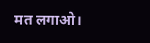मत लगाओ।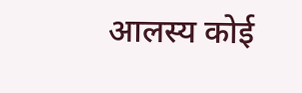आलस्य कोई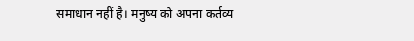समाधान नहीं है। मनुष्य को अपना कर्तव्य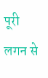पूरी लगन से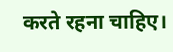करते रहना चाहिए।